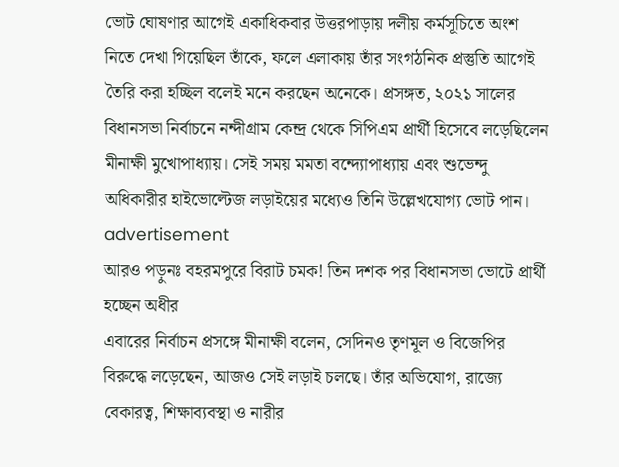ভোট ঘোষণার আগেই একাধিকবার উত্তরপাড়ায় দলীয় কর্মসূচিতে অংশ নিতে দেখা গিয়েছিল তাঁকে, ফলে এলাকায় তাঁর সংগঠনিক প্রস্তুতি আগেই তৈরি করা হচ্ছিল বলেই মনে করছেন অনেকে। প্রসঙ্গত, ২০২১ সালের বিধানসভা নির্বাচনে নন্দীগ্রাম কেন্দ্র থেকে সিপিএম প্রার্থী হিসেবে লড়েছিলেন মীনাক্ষী মুখোপাধ্যায়। সেই সময় মমতা বন্দ্যোপাধ্যায় এবং শুভেন্দু অধিকারীর হাইভোল্টেজ লড়াইয়ের মধ্যেও তিনি উল্লেখযোগ্য ভোট পান।
advertisement
আরও পড়ুনঃ বহরমপুরে বিরাট চমক! তিন দশক পর বিধানসভা ভোটে প্রার্থী হচ্ছেন অধীর
এবারের নির্বাচন প্রসঙ্গে মীনাক্ষী বলেন, সেদিনও তৃণমূল ও বিজেপির বিরুদ্ধে লড়েছেন, আজও সেই লড়াই চলছে। তাঁর অভিযোগ, রাজ্যে বেকারত্ব, শিক্ষাব্যবস্থা ও নারীর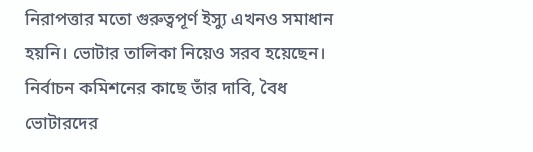নিরাপত্তার মতো গুরুত্বপূর্ণ ইস্যু এখনও সমাধান হয়নি। ভোটার তালিকা নিয়েও সরব হয়েছেন। নির্বাচন কমিশনের কাছে তাঁর দাবি, বৈধ ভোটারদের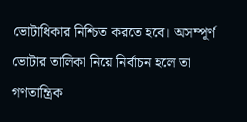ভোটাধিকার নিশ্চিত করতে হবে। অসম্পূর্ণ ভোটার তালিকা নিয়ে নির্বাচন হলে তা গণতান্ত্রিক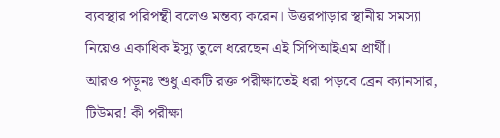ব্যবস্থার পরিপন্থী বলেও মন্তব্য করেন। উত্তরপাড়ার স্থানীয় সমস্যা নিয়েও একাধিক ইস্যু তুলে ধরেছেন এই সিপিআইএম প্রার্থী।
আরও পড়ুনঃ শুধু একটি রক্ত পরীক্ষাতেই ধরা পড়বে ব্রেন ক্যানসার, টিউমর! কী পরীক্ষা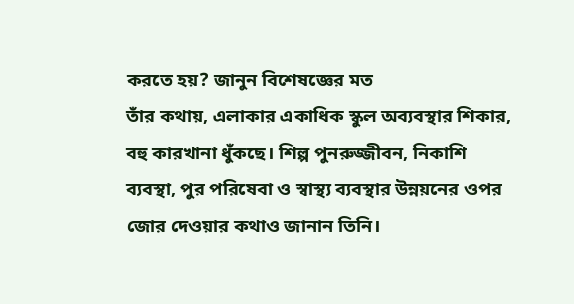করতে হয়? জানুন বিশেষজ্ঞের মত
তাঁর কথায়, এলাকার একাধিক স্কুল অব্যবস্থার শিকার, বহু কারখানা ধুঁকছে। শিল্প পুনরুজ্জীবন, নিকাশি ব্যবস্থা, পুর পরিষেবা ও স্বাস্থ্য ব্যবস্থার উন্নয়নের ওপর জোর দেওয়ার কথাও জানান তিনি।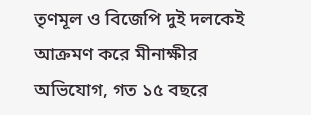তৃণমূল ও বিজেপি দুই দলকেই আক্রমণ করে মীনাক্ষীর অভিযোগ, গত ১৫ বছরে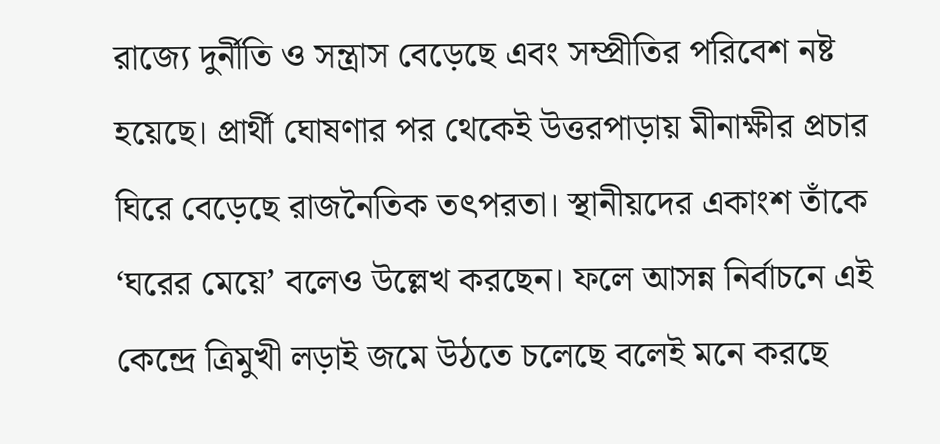রাজ্যে দুর্নীতি ও সন্ত্রাস বেড়েছে এবং সম্প্রীতির পরিবেশ নষ্ট হয়েছে। প্রার্থী ঘোষণার পর থেকেই উত্তরপাড়ায় মীনাক্ষীর প্রচার ঘিরে বেড়েছে রাজনৈতিক তৎপরতা। স্থানীয়দের একাংশ তাঁকে ‘ঘরের মেয়ে’ বলেও উল্লেখ করছেন। ফলে আসন্ন নির্বাচনে এই কেন্দ্রে ত্রিমুখী লড়াই জমে উঠতে চলেছে বলেই মনে করছে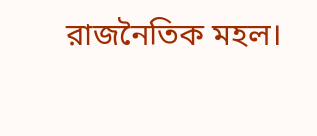রাজনৈতিক মহল।